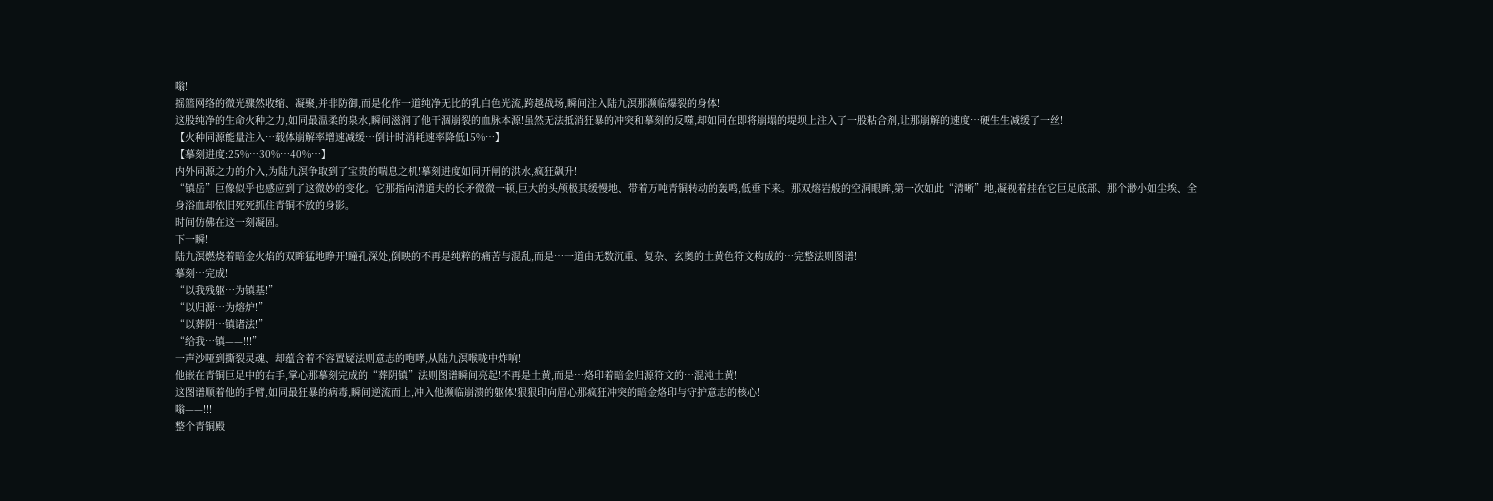嗡!
摇篮网络的微光骤然收缩、凝聚,并非防御,而是化作一道纯净无比的乳白色光流,跨越战场,瞬间注入陆九溟那濒临爆裂的身体!
这股纯净的生命火种之力,如同最温柔的泉水,瞬间滋润了他干涸崩裂的血脉本源!虽然无法抵消狂暴的冲突和摹刻的反噬,却如同在即将崩塌的堤坝上注入了一股粘合剂,让那崩解的速度…硬生生减缓了一丝!
【火种同源能量注入…载体崩解率增速减缓…倒计时消耗速率降低15%…】
【摹刻进度:25%…30%…40%…】
内外同源之力的介入,为陆九溟争取到了宝贵的喘息之机!摹刻进度如同开闸的洪水,疯狂飙升!
“镇岳”巨像似乎也感应到了这微妙的变化。它那指向清道夫的长矛微微一顿,巨大的头颅极其缓慢地、带着万吨青铜转动的轰鸣,低垂下来。那双熔岩般的空洞眼眸,第一次如此“清晰”地,凝视着挂在它巨足底部、那个渺小如尘埃、全身浴血却依旧死死抓住青铜不放的身影。
时间仿佛在这一刻凝固。
下一瞬!
陆九溟燃烧着暗金火焰的双眸猛地睁开!瞳孔深处,倒映的不再是纯粹的痛苦与混乱,而是…一道由无数沉重、复杂、玄奥的土黄色符文构成的…完整法则图谱!
摹刻…完成!
“以我残躯…为镇基!”
“以归源…为熔炉!”
“以葬阴…镇诸法!”
“给我…镇——!!!”
一声沙哑到撕裂灵魂、却蕴含着不容置疑法则意志的咆哮,从陆九溟喉咙中炸响!
他嵌在青铜巨足中的右手,掌心那摹刻完成的“葬阴镇”法则图谱瞬间亮起!不再是土黄,而是…烙印着暗金归源符文的…混沌土黄!
这图谱顺着他的手臂,如同最狂暴的病毒,瞬间逆流而上,冲入他濒临崩溃的躯体!狠狠印向眉心那疯狂冲突的暗金烙印与守护意志的核心!
嗡——!!!
整个青铜殿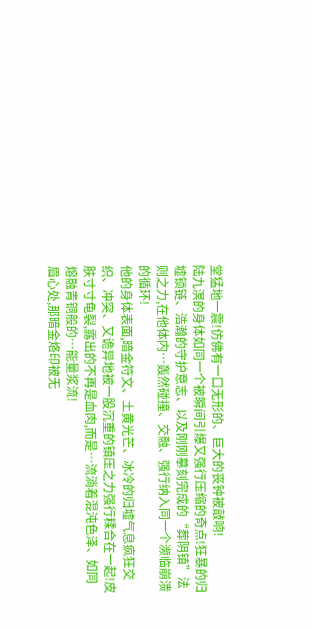堂猛地一震!仿佛有一口无形的、巨大的丧钟被敲响!
陆九溟的身体如同一个被瞬间引爆又强行压缩的奇点!狂暴的归墟锁链、浩瀚的守护意志、以及刚刚摹刻完成的“葬阴镇”法则之力,在他体内…轰然碰撞、交融、强行纳入同一个濒临崩溃的循环!
他的身体表面,暗金符文、土黄光芒、冰冷的归墟气息疯狂交织、冲突、又诡异地被一股沉重的镇压之力强行糅合在一起!皮肤寸寸龟裂,露出的不再是血肉,而是…流淌着混沌色泽、如同熔融青铜般的…能量浆流!
眉心处,那暗金烙印被无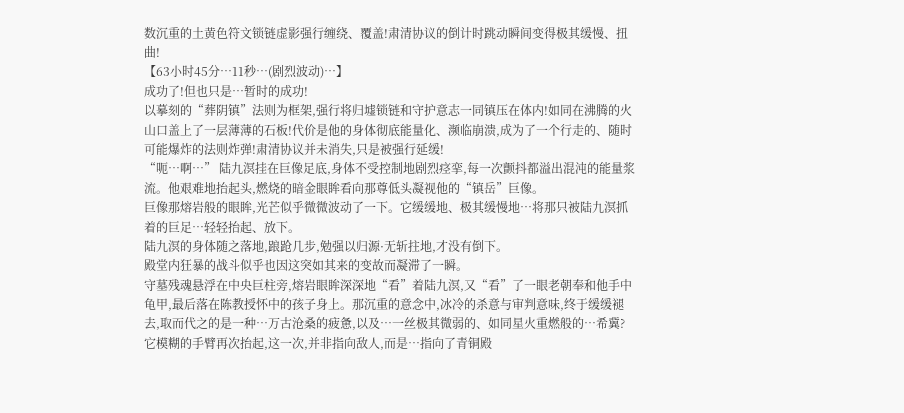数沉重的土黄色符文锁链虚影强行缠绕、覆盖!肃清协议的倒计时跳动瞬间变得极其缓慢、扭曲!
【63小时45分…11秒…(剧烈波动)…】
成功了!但也只是…暂时的成功!
以摹刻的“葬阴镇”法则为框架,强行将归墟锁链和守护意志一同镇压在体内!如同在沸腾的火山口盖上了一层薄薄的石板!代价是他的身体彻底能量化、濒临崩溃,成为了一个行走的、随时可能爆炸的法则炸弹!肃清协议并未消失,只是被强行延缓!
“呃…啊…” 陆九溟挂在巨像足底,身体不受控制地剧烈痉挛,每一次颤抖都溢出混沌的能量浆流。他艰难地抬起头,燃烧的暗金眼眸看向那尊低头凝视他的“镇岳”巨像。
巨像那熔岩般的眼眸,光芒似乎微微波动了一下。它缓缓地、极其缓慢地…将那只被陆九溟抓着的巨足…轻轻抬起、放下。
陆九溟的身体随之落地,踉跄几步,勉强以归源·无斩拄地,才没有倒下。
殿堂内狂暴的战斗似乎也因这突如其来的变故而凝滞了一瞬。
守墓残魂悬浮在中央巨柱旁,熔岩眼眸深深地“看”着陆九溟,又“看”了一眼老朝奉和他手中龟甲,最后落在陈教授怀中的孩子身上。那沉重的意念中,冰冷的杀意与审判意味,终于缓缓褪去,取而代之的是一种…万古沧桑的疲惫,以及…一丝极其微弱的、如同星火重燃般的…希冀?
它模糊的手臂再次抬起,这一次,并非指向敌人,而是…指向了青铜殿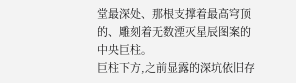堂最深处、那根支撑着最高穹顶的、雕刻着无数湮灭星辰图案的中央巨柱。
巨柱下方,之前显露的深坑依旧存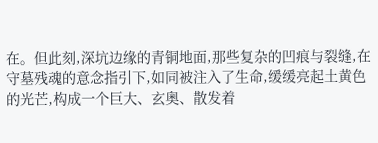在。但此刻,深坑边缘的青铜地面,那些复杂的凹痕与裂缝,在守墓残魂的意念指引下,如同被注入了生命,缓缓亮起土黄色的光芒,构成一个巨大、玄奥、散发着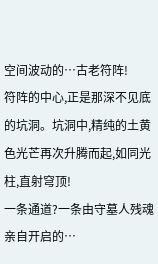空间波动的…古老符阵!
符阵的中心,正是那深不见底的坑洞。坑洞中,精纯的土黄色光芒再次升腾而起,如同光柱,直射穹顶!
一条通道?一条由守墓人残魂亲自开启的…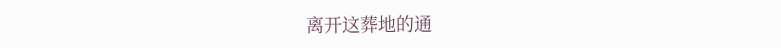离开这葬地的通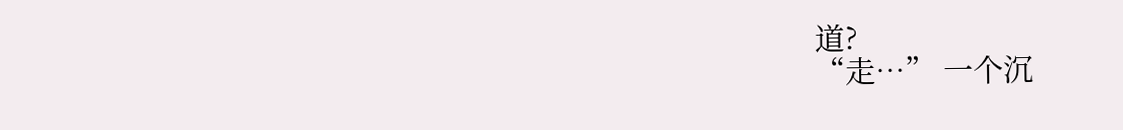道?
“走…” 一个沉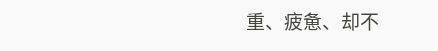重、疲惫、却不